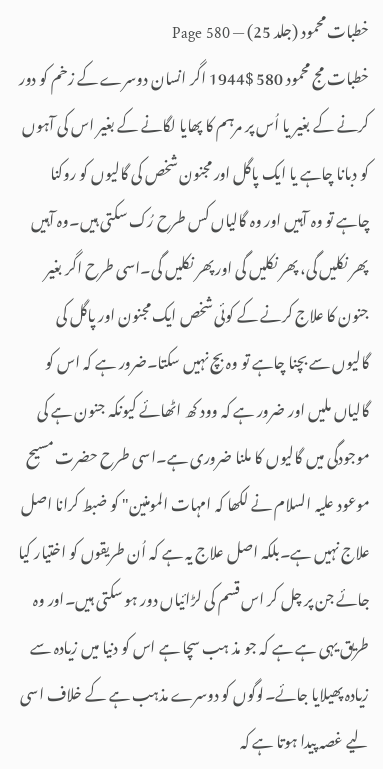خطبات محمود (جلد 25) — Page 580
خطبات مج محمود 580 $1944 اگر انسان دوسرے کے زخم کو دور کرنے کے بغیر یا اُس پر مرہم کا پھایا لگانے کے بغیر اس کی آہوں کو دبانا چاہے یا ایک پاگل اور مجنون شخص کی گالیوں کو روکنا چاہے تو وہ آہیں اور وہ گالیاں کس طرح رُک سکتی ہیں۔وہ آہیں پھر نکلیں گی، پھر نکلیں گی اور پھر نکلیں گی۔اسی طرح اگر بغیر جنون کا علاج کرنے کے کوئی شخص ایک مجنون اور پاگل کی گالیوں سے بچنا چاہے تو وہ بچ نہیں سکتا۔ضرور ہے کہ اس کو گالیاں ملیں اور ضرور ہے کہ وود کھ اٹھائے کیونکہ جنون ہے کی موجودگی میں گالیوں کا ملنا ضروری ہے۔اسی طرح حضرت مسیح موعود علیہ السلام نے لکھا کہ امہات المومنین" کو ضبط کرانا اصل علاج نہیں ہے۔بلکہ اصل علاج یہ ہے کہ اُن طریقوں کو اختیار کیا جائے جن پر چل کر اس قسم کی لڑائیاں دور ہو سکتی ہیں۔اور وہ طریق یہی ہے ہے کہ جو مذ ہب سچا ہے اس کو دنیا میں زیادہ سے زیادہ پھیلایا جائے۔لوگوں کو دوسرے مذہب ہے کے خلاف اسی لیے غصہ پیدا ہوتا ہے کہ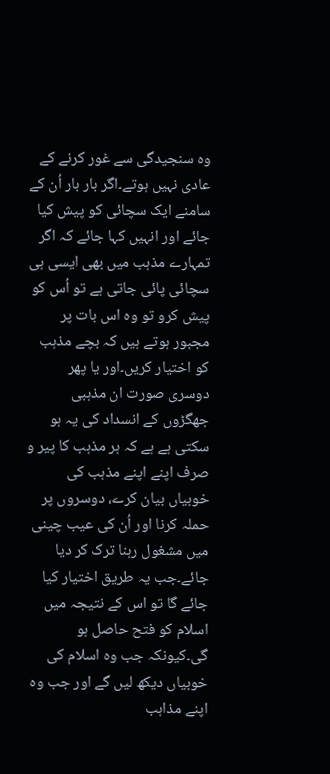وہ سنجیدگی سے غور کرنے کے عادی نہیں ہوتے۔اگر بار بار اُن کے سامنے ایک سچائی کو پیش کیا جائے اور انہیں کہا جائے کہ اگر تمہارے مذہب میں بھی ایسی ہی سچائی پائی جاتی ہے تو اُس کو پیش کرو تو وہ اس بات پر مجبور ہوتے ہیں کہ بچے مذہب کو اختیار کریں۔اور یا پھر دوسری صورت ان مذہبی جھگڑوں کے انسداد کی یہ ہو سکتی ہے ہے کہ ہر مذہب کا پیر و صرف اپنے اپنے مذہب کی خوبیاں بیان کرے، دوسروں پر حملہ کرنا اور اُن کی عیب چینی میں مشغول رہنا ترک کر دیا جائے۔جب یہ طریق اختیار کیا جائے گا تو اس کے نتیجہ میں اسلام کو فتح حاصل ہو گی۔کیونکہ جب وہ اسلام کی خوبیاں دیکھ لیں گے اور جب وہ اپنے مذاہب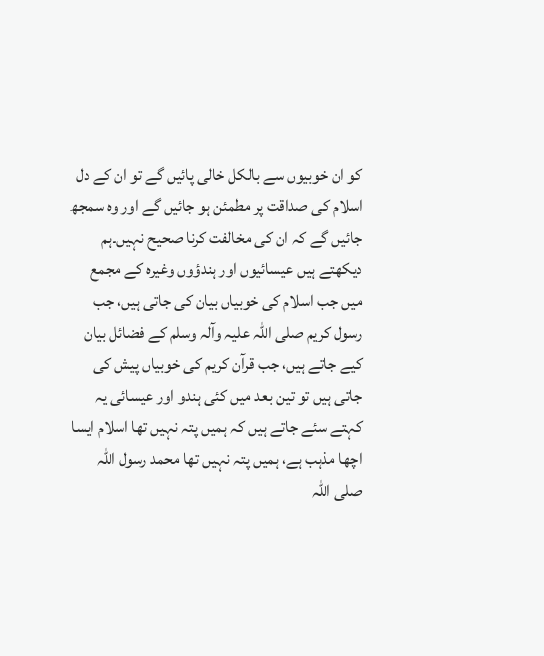کو ان خوبیوں سے بالکل خالی پائیں گے تو ان کے دل اسلام کی صداقت پر مطمئن ہو جائیں گے اور وہ سمجھ جائیں گے کہ ان کی مخالفت کرنا صحیح نہیں۔ہم دیکھتے ہیں عیسائیوں اور ہندؤوں وغیرہ کے مجمع میں جب اسلام کی خوبیاں بیان کی جاتی ہیں، جب رسول کریم صلی اللہ علیہ وآلہ وسلم کے فضائل بیان کیے جاتے ہیں، جب قرآن کریم کی خوبیاں پیش کی جاتی ہیں تو تین بعد میں کئی ہندو اور عیسائی یہ کہتے سئے جاتے ہیں کہ ہمیں پتہ نہیں تھا اسلام ایسا اچھا مذہب ہے، ہمیں پتہ نہیں تھا محمد رسول اللہ صلی اللہ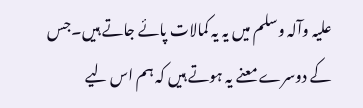علیہ وآلہ وسلم میں یہ یہ کمالات پائے جاتے ہیں۔جس کے دوسرے معنے یہ ہوتے ہیں کہ ہم اس لیے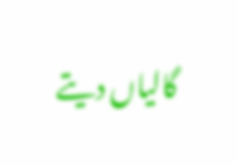گالیاں دیتے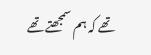تھے کہ ہم سمجھتے تھے